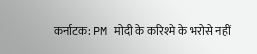कर्नाटक: PM मोदी के करिश्मे के भरोसे नहीं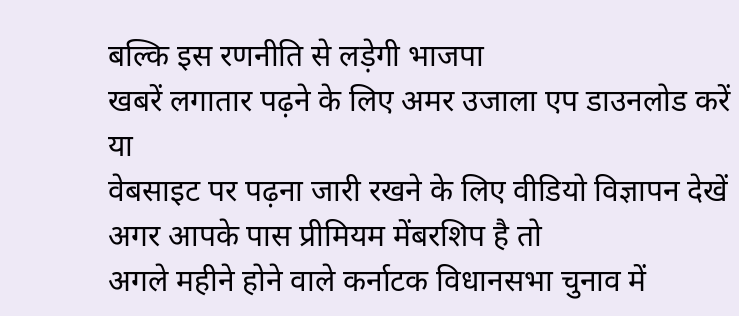बल्कि इस रणनीति से लड़ेगी भाजपा
खबरें लगातार पढ़ने के लिए अमर उजाला एप डाउनलोड करें
या
वेबसाइट पर पढ़ना जारी रखने के लिए वीडियो विज्ञापन देखें
अगर आपके पास प्रीमियम मेंबरशिप है तो
अगले महीने होने वाले कर्नाटक विधानसभा चुनाव में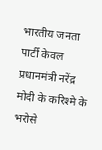भारतीय जनता पार्टी केवल प्रधानमंत्री नरेंद्र मोदी के करिश्मे के भरोसे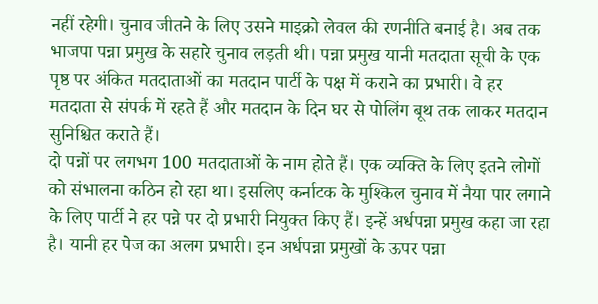नहीं रहेगी। चुनाव जीतने के लिए उसने माइक्रो लेवल की रणनीति बनाई है। अब तक भाजपा पन्ना प्रमुख के सहारे चुनाव लड़ती थी। पन्ना प्रमुख यानी मतदाता सूची के एक पृष्ठ पर अंकित मतदाताओं का मतदान पार्टी के पक्ष में कराने का प्रभारी। वे हर मतदाता से संपर्क में रहते हैं और मतदान के दिन घर से पोलिंग बूथ तक लाकर मतदान सुनिश्चित कराते हैं।
दो पन्नों पर लगभग 100 मतदाताओं के नाम होते हैं। एक व्यक्ति के लिए इतने लोगों को संभालना कठिन हो रहा था। इसलिए कर्नाटक के मुश्किल चुनाव में नैया पार लगाने के लिए पार्टी ने हर पन्ने पर दो प्रभारी नियुक्त किए हैं। इन्हें अर्धपन्ना प्रमुख कहा जा रहा है। यानी हर पेज का अलग प्रभारी। इन अर्धपन्ना प्रमुखों के ऊपर पन्ना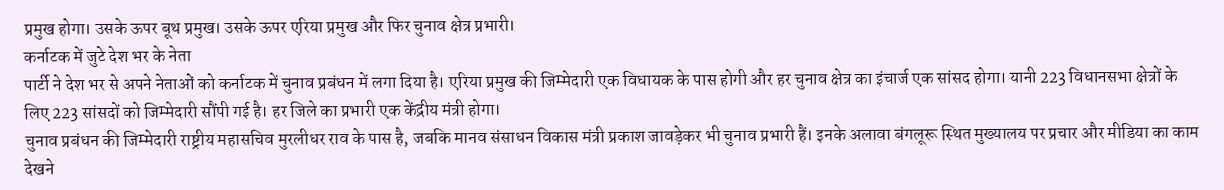प्रमुख होगा। उसके ऊपर बूथ प्रमुख। उसके ऊपर एरिया प्रमुख और फिर चुनाव क्षेत्र प्रभारी।
कर्नाटक में जुटे देश भर के नेता
पार्टी ने देश भर से अपने नेताओं को कर्नाटक में चुनाव प्रबंधन में लगा दिया है। एरिया प्रमुख की जिम्मेदारी एक विधायक के पास होगी और हर चुनाव क्षेत्र का इंचार्ज एक सांसद होगा। यानी 223 विधानसभा क्षेत्रों के लिए 223 सांसदों को जिम्मेदारी सौंपी गई है। हर जिले का प्रभारी एक केंद्रीय मंत्री होगा।
चुनाव प्रबंधन की जिम्मेदारी राष्ट्रीय महासचिव मुरलीधर राव के पास है, जबकि मानव संसाधन विकास मंत्री प्रकाश जावड़ेकर भी चुनाव प्रभारी हैं। इनके अलावा बंगलूरू स्थित मुख्यालय पर प्रचार और मीडिया का काम देखने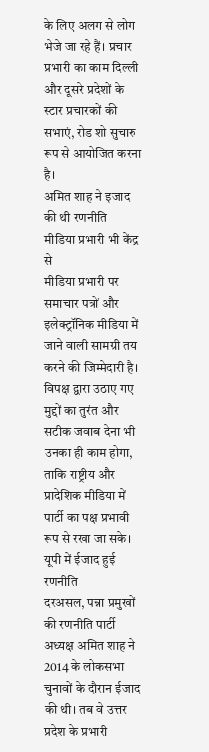के लिए अलग से लोग भेजे जा रहे हैं। प्रचार प्रभारी का काम दिल्ली और दूसरे प्रदेशों के स्टार प्रचारकों की सभाएं, रोड शो सुचारु रूप से आयोजित करना है।
अमित शाह ने इजाद की थी रणनीति
मीडिया प्रभारी भी केंद्र से
मीडिया प्रभारी पर समाचार पत्रों और इलेक्ट्रॉनिक मीडिया में जाने वाली सामग्री तय करने की जिम्मेदारी है। विपक्ष द्वारा उठाए गए मुद्दों का तुरंत और सटीक जवाब देना भी उनका ही काम होगा, ताकि राष्ट्रीय और प्रादेशिक मीडिया में पार्टी का पक्ष प्रभावी रूप से रखा जा सके।
यूपी में ईजाद हुई रणनीति
दरअसल, पन्ना प्रमुखों की रणनीति पार्टी अध्यक्ष अमित शाह ने 2014 के लोकसभा चुनावों के दौरान ईजाद की थी। तब वे उत्तर प्रदेश के प्रभारी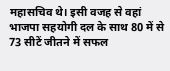महासचिव थे। इसी वजह से वहां भाजपा सहयोगी दल के साथ 80 में से 73 सीटें जीतने में सफल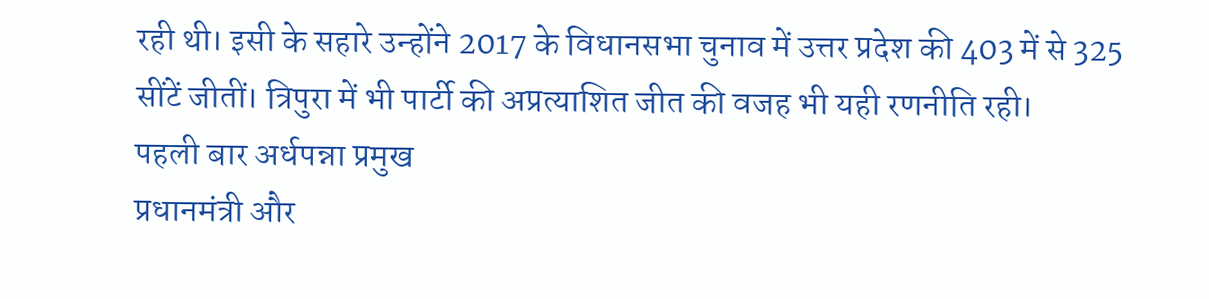रही थी। इसी के सहारे उन्होंने 2017 के विधानसभा चुनाव में उत्तर प्रदेश की 403 में से 325 सींटें जीतीं। त्रिपुरा में भी पार्टी की अप्रत्याशित जीत की वजह भी यही रणनीति रही।
पहली बार अर्धपन्ना प्रमुख
प्रधानमंत्री और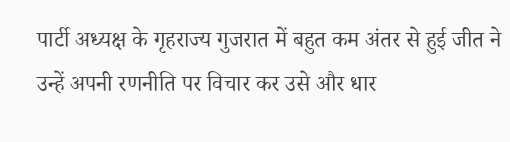पार्टी अध्यक्ष के गृहराज्य गुजरात में बहुत कम अंतर से हुई जीत ने उन्हें अपनी रणनीति पर विचार कर उसे और धार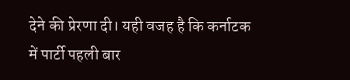देने की प्रेरणा दी। यही वजह है कि कर्नाटक में पार्टी पहली बार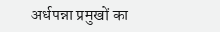अर्धपन्ना प्रमुखों का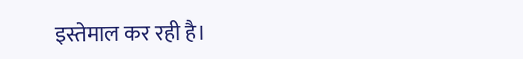इस्तेमाल कर रही है।